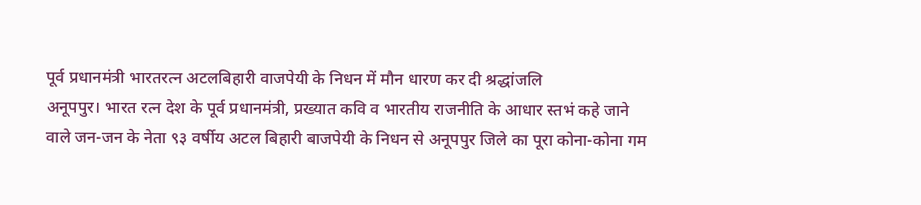पूर्व प्रधानमंत्री भारतरत्न अटलबिहारी वाजपेयी के निधन में मौन धारण कर दी श्रद्धांजलि
अनूपपुर। भारत रत्न देश के पूर्व प्रधानमंत्री, प्रख्यात कवि व भारतीय राजनीति के आधार स्तभं कहे जाने वाले जन-जन के नेता ९३ वर्षीय अटल बिहारी बाजपेयी के निधन से अनूपपुर जिले का पूरा कोना-कोना गम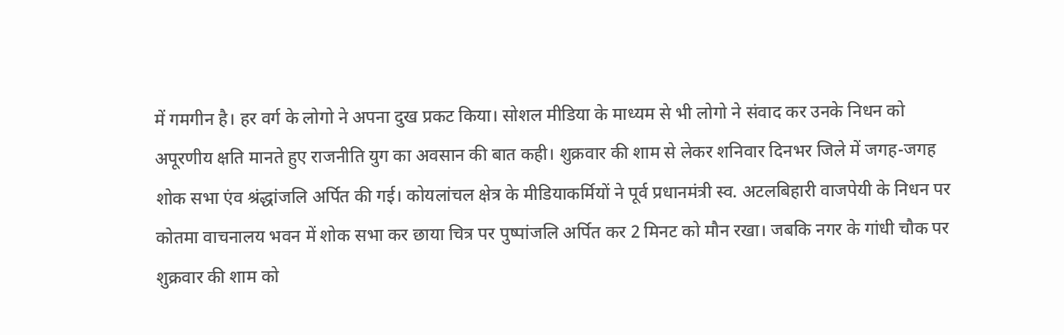में गमगीन है। हर वर्ग के लोगो ने अपना दुख प्रकट किया। सोशल मीडिया के माध्यम से भी लोगो ने संवाद कर उनके निधन को अपूरणीय क्षति मानते हुए राजनीति युग का अवसान की बात कही। शुक्रवार की शाम से लेकर शनिवार दिनभर जिले में जगह-जगह शोक सभा एंव श्रंद्धांजलि अर्पित की गई। कोयलांचल क्षेत्र के मीडियाकर्मियों ने पूर्व प्रधानमंत्री स्व. अटलबिहारी वाजपेयी के निधन पर कोतमा वाचनालय भवन में शोक सभा कर छाया चित्र पर पुष्पांजलि अर्पित कर 2 मिनट को मौन रखा। जबकि नगर के गांधी चौक पर शुक्रवार की शाम को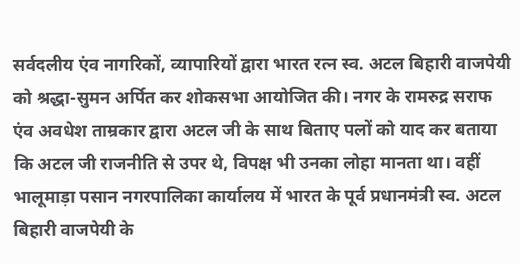सर्वदलीय एंव नागरिकों, व्यापारियों द्वारा भारत रत्न स्व. अटल बिहारी वाजपेयी को श्रद्धा-सुमन अर्पित कर शोकसभा आयोजित की। नगर के रामरुद्र सराफ एंव अवधेश ताम्रकार द्वारा अटल जी के साथ बिताए पलों को याद कर बताया कि अटल जी राजनीति से उपर थे, विपक्ष भी उनका लोहा मानता था। वहीं भालूमाड़ा पसान नगरपालिका कार्यालय में भारत के पूर्व प्रधानमंत्री स्व. अटल बिहारी वाजपेयी के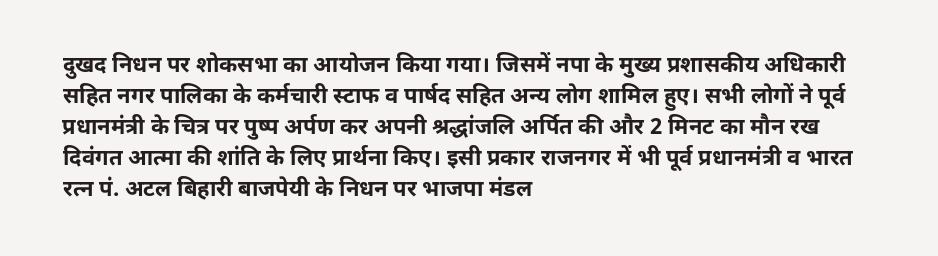दुखद निधन पर शोकसभा का आयोजन किया गया। जिसमें नपा के मुख्य प्रशासकीय अधिकारी सहित नगर पालिका के कर्मचारी स्टाफ व पार्षद सहित अन्य लोग शामिल हुए। सभी लोगों ने पूर्व प्रधानमंत्री के चित्र पर पुष्प अर्पण कर अपनी श्रद्धांजलि अर्पित की और 2 मिनट का मौन रख दिवंगत आत्मा की शांति के लिए प्रार्थना किए। इसी प्रकार राजनगर में भी पूर्व प्रधानमंत्री व भारत रत्न पं. अटल बिहारी बाजपेयी के निधन पर भाजपा मंडल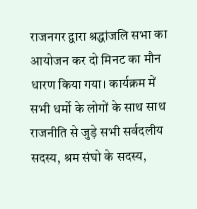राजनगर द्वारा श्रद्धांजलि सभा का आयोजन कर दो मिनट का मौन धारण किया गया। कार्यक्रम में सभी धर्मो के लोगों के साथ साथ राजनीति से जुड़े सभी सर्वदलीय सदस्य, श्रम संघो के सदस्य,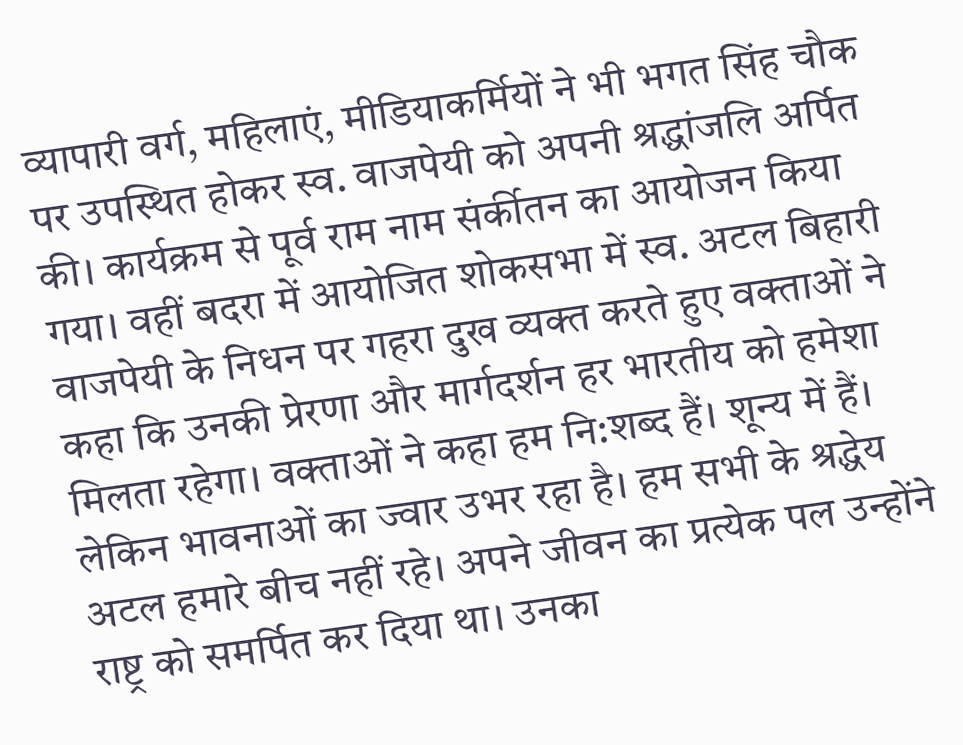व्यापारी वर्ग, महिलाएं, मीडियाकर्मियों ने भी भगत सिंह चौक पर उपस्थित होकर स्व. वाजपेयी को अपनी श्रद्धांजलि अर्पित की। कार्यक्रम से पूर्व राम नाम संर्कीतन का आयोजन किया गया। वहीं बदरा में आयोजित शोकसभा में स्व. अटल बिहारी वाजपेयी के निधन पर गहरा दुख व्यक्त करते हुए वक्ताओं ने कहा कि उनकी प्रेरणा और मार्गदर्शन हर भारतीय को हमेशा मिलता रहेगा। वक्ताओं ने कहा हम नि:शब्द हैं। शून्य में हैं। लेकिन भावनाओं का ज्वार उभर रहा है। हम सभी के श्रद्धेय अटल हमारे बीच नहीं रहे। अपने जीवन का प्रत्येक पल उन्होंने राष्ट्र को समर्पित कर दिया था। उनका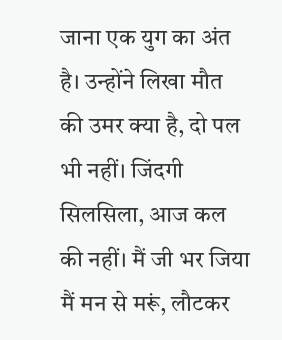जाना एक युग का अंत है। उन्होंने लिखा मौत की उमर क्या है, दो पल भी नहीं। जिंदगी सिलसिला, आज कल की नहीं। मैं जी भर जिया मैं मन से मरूं, लौटकर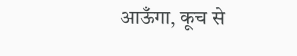आऊँगा, कूच से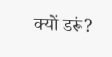क्यों डरूं?